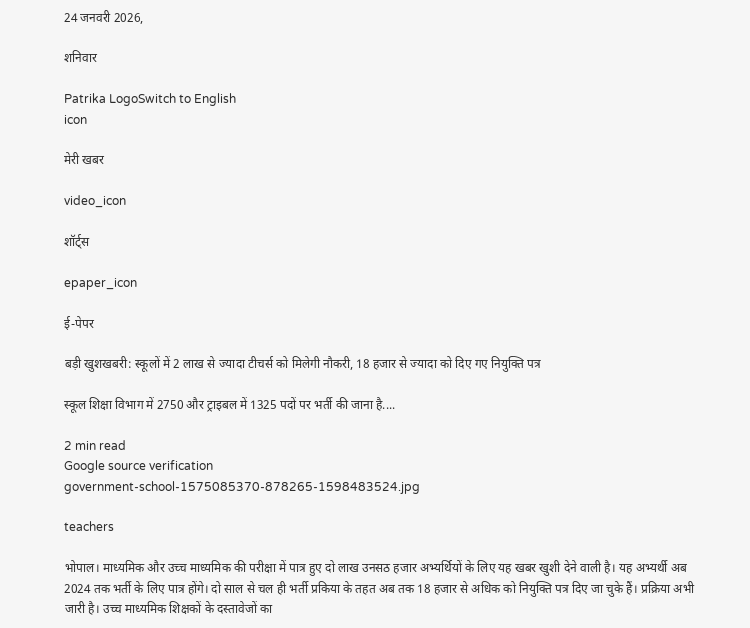24 जनवरी 2026,

शनिवार

Patrika LogoSwitch to English
icon

मेरी खबर

video_icon

शॉर्ट्स

epaper_icon

ई-पेपर

बड़ी खुशखबरी: स्कूलों में 2 लाख से ज्यादा टीचर्स को मिलेगी नौकरी, 18 हजार से ज्यादा को दिए गए नियुक्ति पत्र

स्कूल शिक्षा विभाग में 2750 और ट्राइबल में 1325 पदों पर भर्ती की जाना है....

2 min read
Google source verification
government-school-1575085370-878265-1598483524.jpg

teachers

भोपाल। माध्यमिक और उच्च माध्यमिक की परीक्षा में पात्र हुए दो लाख उनसठ हजार अभ्यर्थियों के लिए यह खबर खुशी देने वाली है। यह अभ्यर्थी अब 2024 तक भर्ती के लिए पात्र होंगे। दो साल से चल ही भर्ती प्रकिया के तहत अब तक 18 हजार से अधिक को नियुक्ति पत्र दिए जा चुके हैं। प्रक्रिया अभी जारी है। उच्च माध्यमिक शिक्षकों के दस्तावेजों का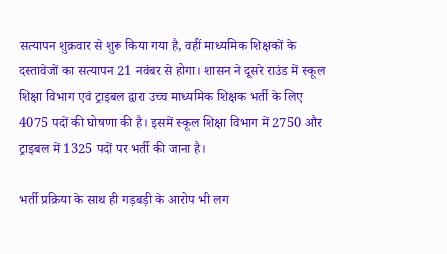सत्यापन शुक्रवार से शुरू किया गया है, वहीं माध्यमिक शिक्षकों के दस्तावेजों का सत्यापन 21 नवंबर से होगा। शासन ने दूसरे राउंड में स्कूल शिक्षा विभाग एवं ट्राइबल द्वारा उच्च माध्यमिक शिक्षक भर्ती के लिए 4075 पदों की घोषणा की है। इसमें स्कूल शिक्षा विभाग में 2750 और ट्राइबल में 1325 पदों पर भर्ती की जाना है।

भर्ती प्रक्रिया के साथ ही गड़बड़ी के आरोप भी लग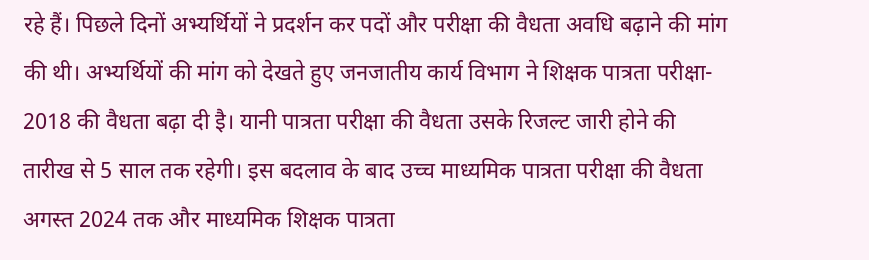रहे हैं। पिछले दिनों अभ्यर्थियों ने प्रदर्शन कर पदों और परीक्षा की वैधता अवधि बढ़ाने की मांग की थी। अभ्यर्थियों की मांग को देखते हुए जनजातीय कार्य विभाग ने शिक्षक पात्रता परीक्षा- 2018 की वैधता बढ़ा दी इै। यानी पात्रता परीक्षा की वैधता उसके रिजल्ट जारी होने की तारीख से 5 साल तक रहेगी। इस बदलाव के बाद उच्च माध्यमिक पात्रता परीक्षा की वैधता अगस्त 2024 तक और माध्यमिक शिक्षक पात्रता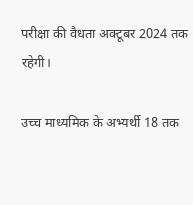परीक्षा की वैधता अक्टूबर 2024 तक रहेगी।

उच्च माध्यमिक के अभ्यर्थी 18 तक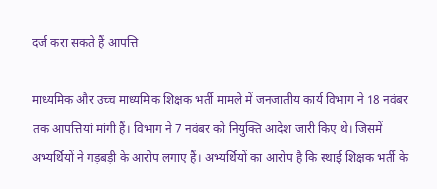दर्ज करा सकते हैं आपत्ति

माध्यमिक और उच्च माध्यमिक शिक्षक भर्ती मामले में जनजातीय कार्य विभाग ने 18 नवंबर तक आपत्तियां मांगी हैं। विभाग ने 7 नवंबर को नियुक्ति आदेश जारी किए थे। जिसमें अभ्यर्थियों ने गड़बड़ी के आरोप लगाए हैं। अभ्यर्थियों का आरोप है कि स्थाई शिक्षक भर्ती के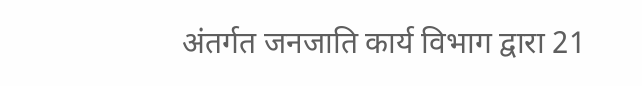अंतर्गत जनजाति कार्य विभाग द्वारा 21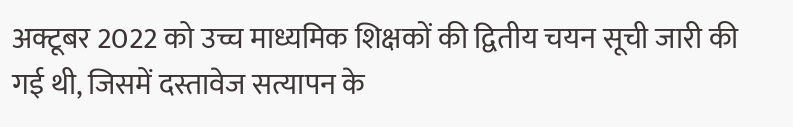अक्टूबर 2022 को उच्च माध्यमिक शिक्षकों की द्वितीय चयन सूची जारी की गई थी, जिसमें दस्तावेज सत्यापन के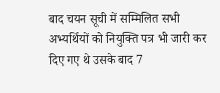बाद चयन सूची में सम्मिलित सभी अभ्यर्थियों को नियुक्ति पत्र भी जारी कर दिए गए थे उसके बाद 7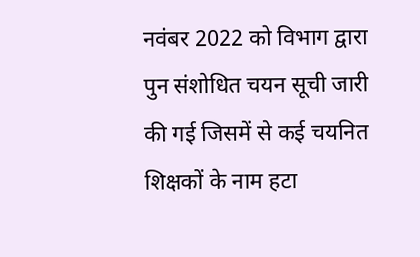नवंबर 2022 को विभाग द्वारा पुन संशोधित चयन सूची जारी की गई जिसमें से कई चयनित शिक्षकों के नाम हटा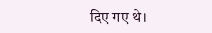दिए गए थे।